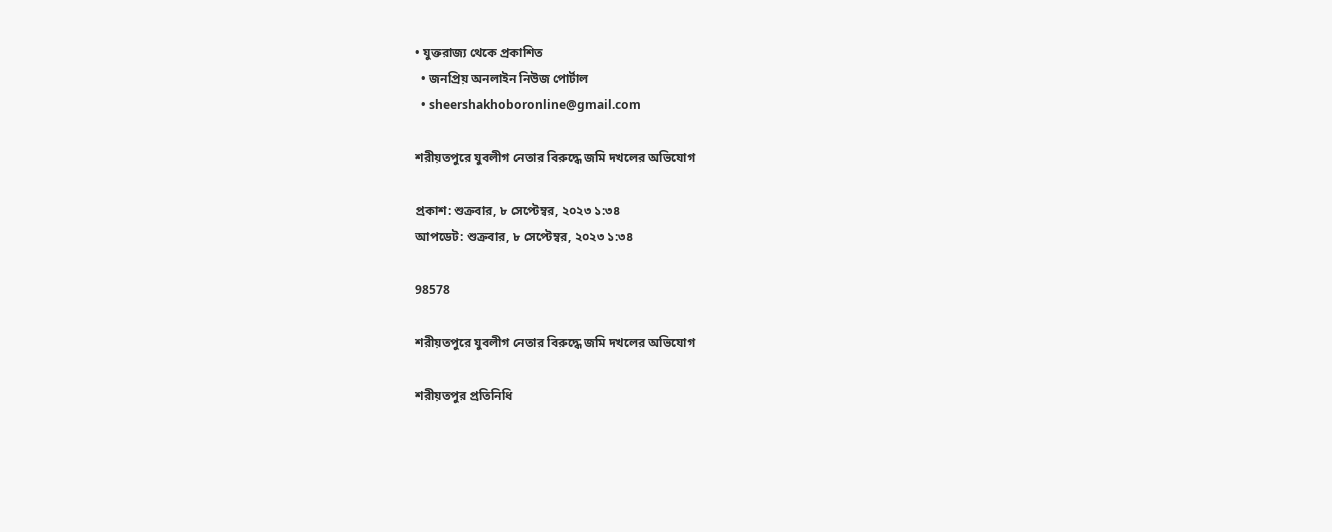• যুক্তরাজ্য থেকে প্রকাশিত
  • জনপ্রিয় অনলাইন নিউজ পোর্টাল
  • sheershakhoboronline@gmail.com

শরীয়তপুরে যুবলীগ নেতার বিরুদ্ধে জমি দখলের অভিযোগ

প্রকাশ: শুক্রবার, ৮ সেপ্টেম্বর, ২০২৩ ১:৩৪
আপডেট: শুক্রবার, ৮ সেপ্টেম্বর, ২০২৩ ১:৩৪

98578

শরীয়তপুরে যুবলীগ নেতার বিরুদ্ধে জমি দখলের অভিযোগ

শরীয়তপুর প্রতিনিধি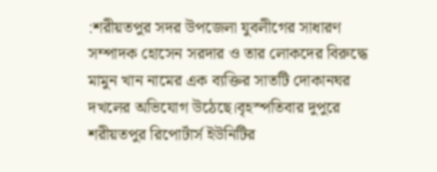:শরীয়তপুর সদর উপজেলা যুবলীগের সাধারণ সম্পাদক হোসেন সরদার ও তার লোকদের বিরুদ্ধে মামুন খান নামের এক ব্যক্তির সাতটি দোকানঘর দখলের অভিযোগ উঠেছে।বৃহস্পতিবার দুপুরে শরীয়তপুর রিপোর্টার্স ইউনিটির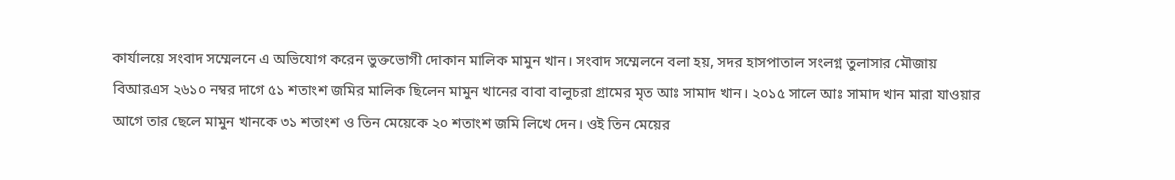কার্যালয়ে সংবাদ সম্মেলনে এ অভিযোগ করেন ভুক্তভোগী দোকান মালিক মামুন খান। সংবাদ সম্মেলনে বলা হয়, সদর হাসপাতাল সংলগ্ন তুলাসার মৌজায় বিআরএস ২৬১০ নম্বর দাগে ৫১ শতাংশ জমির মালিক ছিলেন মামুন খানের বাবা বালুচরা গ্রামের মৃত আঃ সামাদ খান। ২০১৫ সালে আঃ সামাদ খান মারা যাওয়ার আগে তার ছেলে মামুন খানকে ৩১ শতাংশ ও তিন মেয়েকে ২০ শতাংশ জমি লিখে দেন। ওই তিন মেয়ের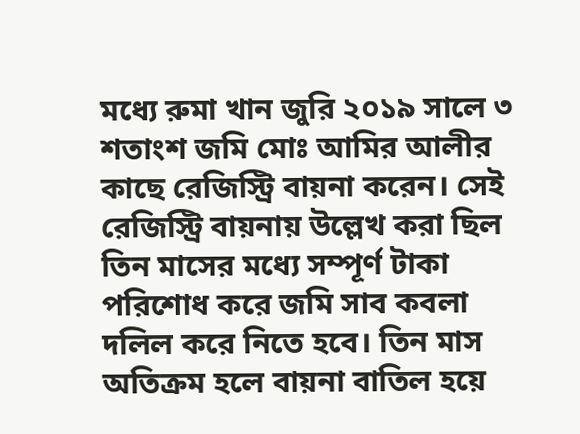মধ্যে রুমা খান জুরি ২০১৯ সালে ৩ শতাংশ জমি মোঃ আমির আলীর কাছে রেজিস্ট্রি বায়না করেন। সেই রেজিস্ট্রি বায়নায় উল্লেখ করা ছিল তিন মাসের মধ্যে সম্পূর্ণ টাকা পরিশোধ করে জমি সাব কবলা দলিল করে নিতে হবে। তিন মাস অতিক্রম হলে বায়না বাতিল হয়ে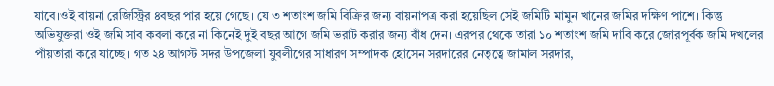যাবে।ওই বায়না রেজিস্ট্রির ৪বছর পার হয়ে গেছে। যে ৩ শতাংশ জমি বিক্রির জন্য বায়নাপত্র করা হয়েছিল সেই জমিটি মামুন খানের জমির দক্ষিণ পাশে। কিন্তু অভিযুক্তরা ওই জমি সাব কবলা করে না কিনেই দুই বছর আগে জমি ভরাট করার জন্য বাঁধ দেন। এরপর থেকে তারা ১০ শতাংশ জমি দাবি করে জোরপূর্বক জমি দখলের পাঁয়তারা করে যাচ্ছে। গত ২৪ আগস্ট সদর উপজেলা যুবলীগের সাধারণ সম্পাদক হোসেন সরদারের নেতৃত্বে জামাল সরদার,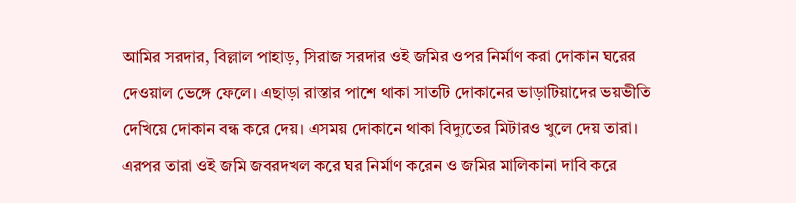আমির সরদার, বিল্লাল পাহাড়, সিরাজ সরদার ওই জমির ওপর নির্মাণ করা দোকান ঘরের দেওয়াল ভেঙ্গে ফেলে। এছাড়া রাস্তার পাশে থাকা সাতটি দোকানের ভাড়াটিয়াদের ভয়ভীতি দেখিয়ে দোকান বন্ধ করে দেয়। এসময় দোকানে থাকা বিদ্যুতের মিটারও খুলে দেয় তারা। এরপর তারা ওই জমি জবরদখল করে ঘর নির্মাণ করেন ও জমির মালিকানা দাবি করে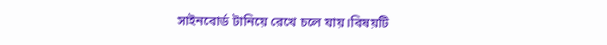সাইনবোর্ড টানিয়ে রেখে চলে যায়।বিষয়টি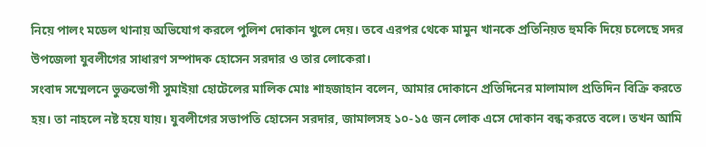নিয়ে পালং মডেল থানায় অভিযোগ করলে পুলিশ দোকান খুলে দেয়। তবে এরপর থেকে মামুন খানকে প্রতিনিয়ত হুমকি দিয়ে চলেছে সদর উপজেলা যুবলীগের সাধারণ সম্পাদক হোসেন সরদার ও তার লোকেরা।
সংবাদ সম্মেলনে ভুক্তভোগী সুমাইয়া হোটেলের মালিক মোঃ শাহজাহান বলেন, আমার দোকানে প্রতিদিনের মালামাল প্রতিদিন বিক্রি করতে হয়। তা নাহলে নষ্ট হয়ে যায়। যুবলীগের সভাপতি হোসেন সরদার, জামালসহ ১০-১৫ জন লোক এসে দোকান বন্ধ করতে বলে। তখন আমি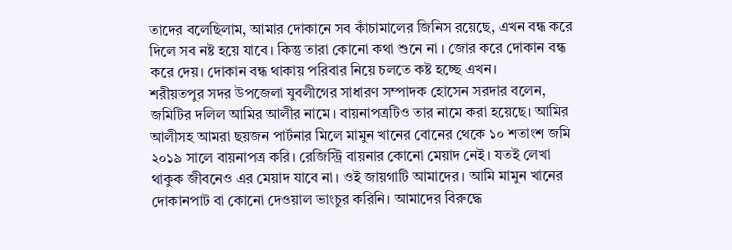তাদের বলেছিলাম, আমার দোকানে সব কাঁচামালের জিনিস রয়েছে, এখন বন্ধ করে দিলে সব নষ্ট হয়ে যাবে। কিন্তু তারা কোনো কথা শুনে না । জোর করে দোকান বন্ধ করে দেয়। দোকান বন্ধ থাকায় পরিবার নিয়ে চলতে কষ্ট হচ্ছে এখন।
শরীয়তপুর সদর উপজেলা যুবলীগের সাধারণ সম্পাদক হোসেন সরদার বলেন, জমিটির দলিল আমির আলীর নামে। বায়নাপত্রটিও তার নামে করা হয়েছে। আমির আলীসহ আমরা ছয়জন পার্টনার মিলে মামুন খানের বোনের থেকে ১০ শতাংশ জমি ২০১৯ সালে বায়নাপত্র করি। রেজিস্ট্রি বায়নার কোনো মেয়াদ নেই। যতই লেখা থাকুক জীবনেও এর মেয়াদ যাবে না। ওই জায়গাটি আমাদের। আমি মামুন খানের দোকানপাট বা কোনো দেওয়াল ভাংচুর করিনি। আমাদের বিরুদ্ধে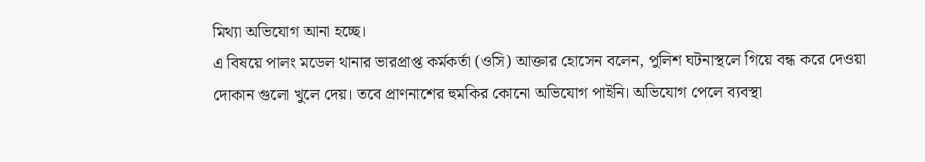মিথ্যা অভিযোগ আনা হচ্ছে।
এ বিষয়ে পালং মডেল থানার ভারপ্রাপ্ত কর্মকর্তা (ওসি) আক্তার হোসেন বলেন, পুলিশ ঘটনাস্থলে গিয়ে বন্ধ করে দেওয়া দোকান গুলো খুলে দেয়। তবে প্রাণনাশের হুমকির কোনো অভিযোগ পাইনি। অভিযোগ পেলে ব্যবস্থা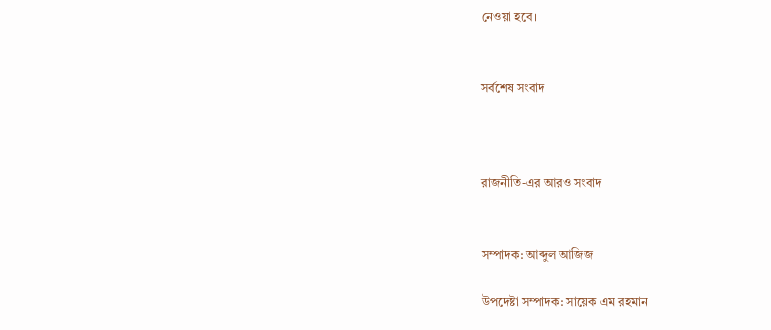নেওয়া হবে।


সর্বশেষ সংবাদ



রাজনীতি-এর আরও সংবাদ


সম্পাদক: আব্দুল আজিজ

উপদেষ্টা সম্পাদক: সায়েক এম রহমান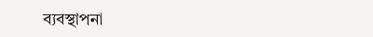ব্যবস্থাপনা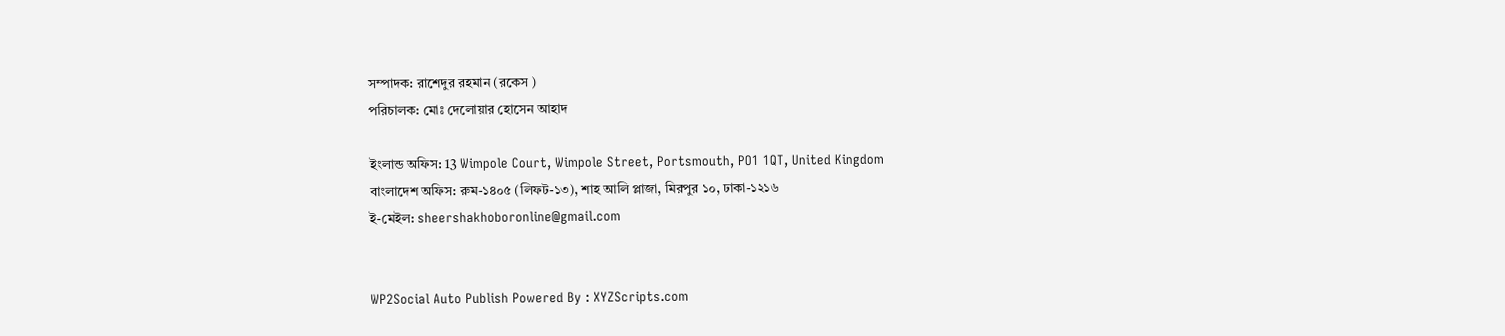সম্পাদক: রাশেদুর রহমান (রকেস )
পরিচালক: মোঃ দেলোয়ার হোসেন আহাদ

ইংলান্ড অফিস: 13 Wimpole Court, Wimpole Street, Portsmouth, PO1 1QT, United Kingdom
বাংলাদেশ অফিস: রুম-১৪০৫ (লিফট-১৩), শাহ আলি প্লাজা, মিরপুর ১০, ঢাকা-১২১৬
ই-মেইল: sheershakhoboronline@gmail.com


WP2Social Auto Publish Powered By : XYZScripts.com